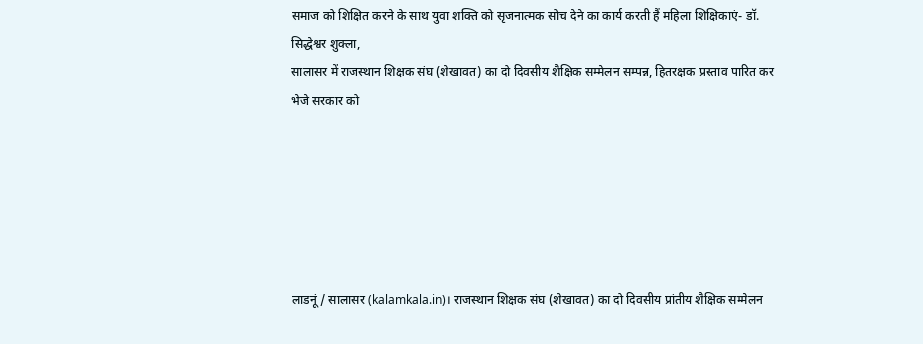समाज को शिक्षित करने के साथ युवा शक्ति को सृजनात्मक सोच देने का कार्य करती हैं महिला शिक्षिकाएं- डॉ. सिद्धेश्वर शुक्ला,
सालासर में राजस्थान शिक्षक संघ (शेखावत) का दो दिवसीय शैक्षिक सम्मेलन सम्पन्न, हितरक्षक प्रस्ताव पारित कर भेजे सरकार को






लाडनूं/ सालासर (kalamkala.in)। राजस्थान शिक्षक संघ (शेखावत) का दो दिवसीय प्रांतीय शैक्षिक सम्मेलन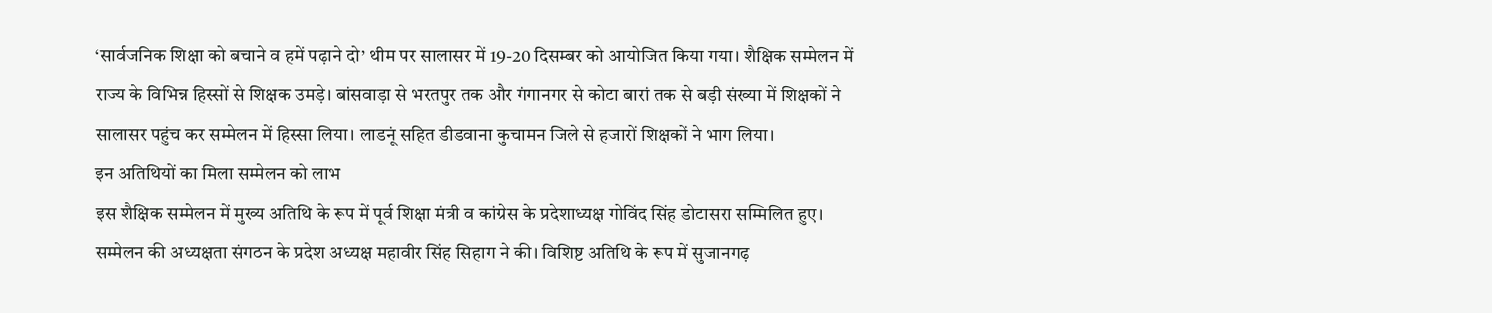‘सार्वजनिक शिक्षा को बचाने व हमें पढ़ाने दो’ थीम पर सालासर में 19-20 दिसम्बर को आयोजित किया गया। शैक्षिक सम्मेलन में राज्य के विभिन्न हिस्सों से शिक्षक उमड़े। बांसवाड़ा से भरतपुर तक और गंगानगर से कोटा बारां तक से बड़ी संख्या में शिक्षकों ने सालासर पहुंच कर सम्मेलन में हिस्सा लिया। लाडनूं सहित डीडवाना कुचामन जिले से हजारों शिक्षकों ने भाग लिया।
इन अतिथियों का मिला सम्मेलन को लाभ
इस शैक्षिक सम्मेलन में मुख्य अतिथि के रूप में पूर्व शिक्षा मंत्री व कांग्रेस के प्रदेशाध्यक्ष गोविंद सिंह डोटासरा सम्मिलित हुए। सम्मेलन की अध्यक्षता संगठन के प्रदेश अध्यक्ष महावीर सिंह सिहाग ने की। विशिष्ट अतिथि के रूप में सुजानगढ़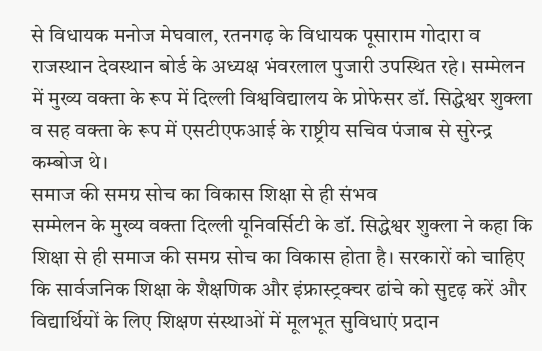से विधायक मनोज मेघवाल, रतनगढ़ के विधायक पूसाराम गोदारा व राजस्थान देवस्थान बोर्ड के अध्यक्ष भंवरलाल पुजारी उपस्थित रहे। सम्मेलन में मुख्य वक्ता के रूप में दिल्ली विश्वविद्यालय के प्रोफेसर डॉ. सिद्धेश्वर शुक्ला व सह वक्ता के रूप में एसटीएफआई के राष्ट्रीय सचिव पंजाब से सुरेन्द्र कम्बोज थे।
समाज की समग्र सोच का विकास शिक्षा से ही संभव
सम्मेलन के मुख्य वक्ता दिल्ली यूनिवर्सिटी के डॉ. सिद्धेश्वर शुक्ला ने कहा कि शिक्षा से ही समाज की समग्र सोच का विकास होता है। सरकारों को चाहिए कि सार्वजनिक शिक्षा के शैक्षणिक और इंफ्रास्ट्रक्चर ढांचे को सुदृढ़ करें और विद्यार्थियों के लिए शिक्षण संस्थाओं में मूलभूत सुविधाएं प्रदान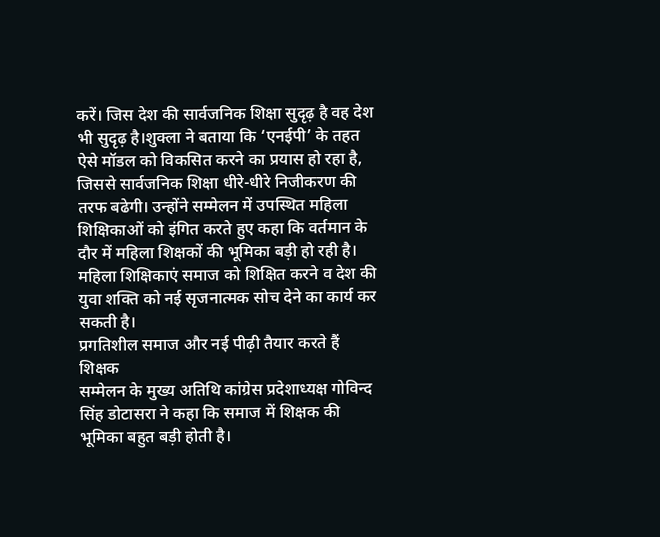करें। जिस देश की सार्वजनिक शिक्षा सुदृढ़ है वह देश भी सुदृढ़ है।शुक्ला ने बताया कि ‘एनईपी’ के तहत ऐसे मॉडल को विकसित करने का प्रयास हो रहा है, जिससे सार्वजनिक शिक्षा धीरे-धीरे निजीकरण की तरफ बढेगी। उन्होंने सम्मेलन में उपस्थित महिला शिक्षिकाओं को इंगित करते हुए कहा कि वर्तमान के दौर में महिला शिक्षकों की भूमिका बड़ी हो रही है। महिला शिक्षिकाएं समाज को शिक्षित करने व देश की युवा शक्ति को नई सृजनात्मक सोच देने का कार्य कर सकती है।
प्रगतिशील समाज और नई पीढ़ी तैयार करते हैं शिक्षक
सम्मेलन के मुख्य अतिथि कांग्रेस प्रदेशाध्यक्ष गोविन्द सिंह डोटासरा ने कहा कि समाज में शिक्षक की भूमिका बहुत बड़ी होती है।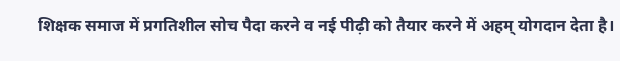शिक्षक समाज में प्रगतिशील सोच पैदा करने व नई पीढ़ी को तैयार करने में अहम् योगदान देता है।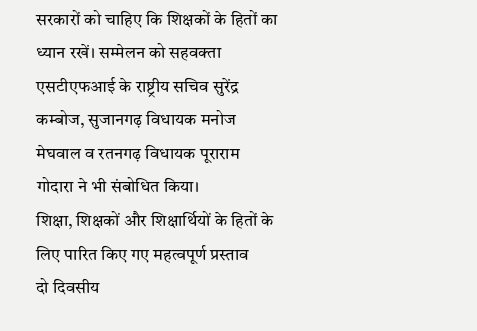सरकारों को चाहिए कि शिक्षकों के हितों का ध्यान रखें। सम्मेलन को सहवक्ता एसटीएफआई के राष्ट्रीय सचिव सुरेंद्र कम्बोज, सुजानगढ़ विधायक मनोज मेघवाल व रतनगढ़ विधायक पूराराम गोदारा ने भी संबोधित किया।
शिक्षा, शिक्षकों और शिक्षार्थियों के हितों के लिए पारित किए गए महत्वपूर्ण प्रस्ताव
दो दिवसीय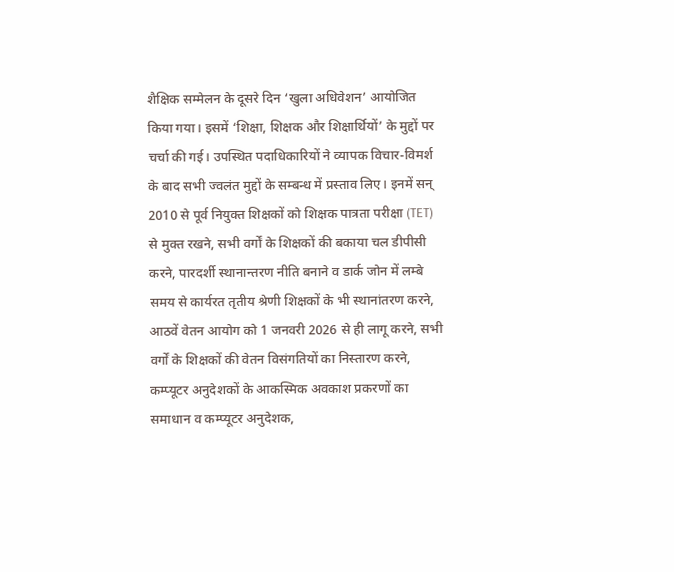शैक्षिक सम्मेलन के दूसरे दिन ‘खुला अधिवेशन’ आयोजित किया गया। इसमें ‘शिक्षा, शिक्षक और शिक्षार्थियों’ के मुद्दों पर चर्चा की गई। उपस्थित पदाधिकारियों ने व्यापक विचार-विमर्श के बाद सभी ज्वलंत मुद्दों के सम्बन्ध में प्रस्ताव लिए। इनमें सन् 2010 से पूर्व नियुक्त शिक्षकों को शिक्षक पात्रता परीक्षा (TET) से मुक्त रखने, सभी वर्गों के शिक्षकों की बकाया चल डीपीसी करने, पारदर्शी स्थानान्तरण नीति बनाने व डार्क जोन में लम्बे समय से कार्यरत तृतीय श्रेणी शिक्षकों के भी स्थानांतरण करने, आठवें वेतन आयोग को 1 जनवरी 2026 से ही लागू करने, सभी वर्गों के शिक्षकों की वेतन विसंगतियों का निस्तारण करने, कम्प्यूटर अनुदेशकों के आकस्मिक अवकाश प्रकरणों का समाधान व कम्प्यूटर अनुदेशक,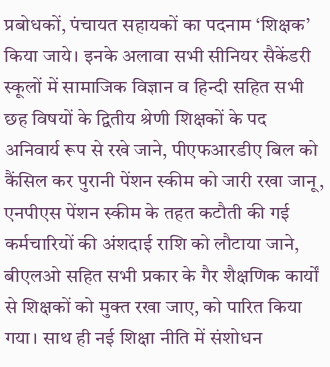प्रबोधकों, पंचायत सहायकों का पदनाम ‘शिक्षक’ किया जाये। इनके अलावा सभी सीनियर सैकेंडरी स्कूलों में सामाजिक विज्ञान व हिन्दी सहित सभी छह विषयों के द्वितीय श्रेणी शिक्षकों के पद अनिवार्य रूप से रखे जाने, पीएफआरडीए बिल को कैंसिल कर पुरानी पेंशन स्कीम को जारी रखा जानू, एनपीएस पेंशन स्कीम के तहत कटौती की गई कर्मचारियों की अंशदाई राशि को लौटाया जाने, बीएलओ सहित सभी प्रकार के गैर शैक्षणिक कार्यों से शिक्षकों को मुक्त रखा जाए, को पारित किया गया। साथ ही नई शिक्षा नीति में संशोधन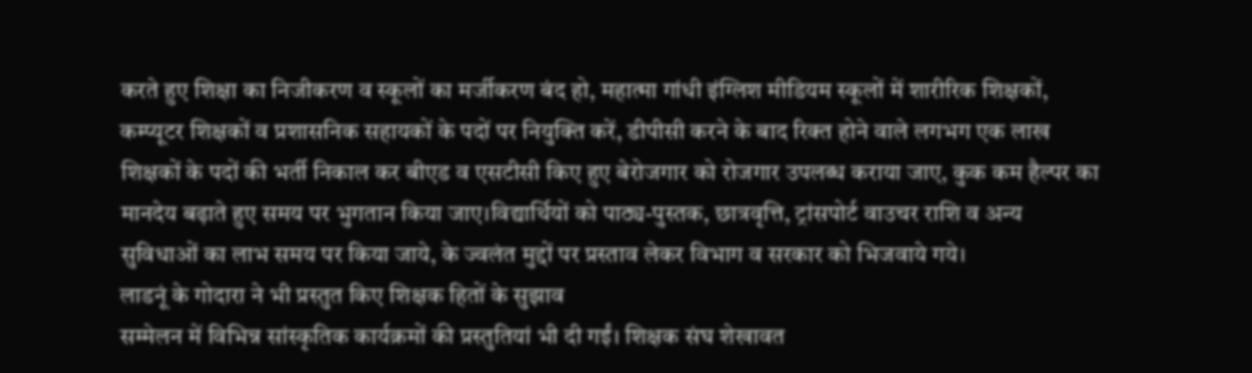करते हुए शिक्षा का निजीकरण व स्कूलों का मर्जीकरण बंद हो, महात्मा गांधी इंग्लिश मीडियम स्कूलों में शारीरिक शिक्षकों, कम्प्यूटर शिक्षकों व प्रशासनिक सहायकों के पदों पर नियुक्ति करें, डीपीसी करने के बाद रिक्त होने वाले लगभग एक लाख शिक्षकों के पदों की भर्ती निकाल कर बीएड व एसटीसी किए हुए बेरोजगार को रोजगार उपलब्ध कराया जाए, कुक कम हैल्पर का मानदेय बढ़ाते हुए समय पर भुगतान किया जाए।विद्यार्थियों को पाठ्य-पुस्तक, छात्रवृत्ति, ट्रांसपोर्ट वाउचर राशि व अन्य सुविधाओं का लाभ समय पर किया जाये, के ज्वलंत मुद्दों पर प्रस्ताव लेकर विभाग व सरकार को भिजवाये गये।
लाडनूं के गोदारा ने भी प्रस्तुत किए शिक्षक हितों के सुझाव
सम्मेलन में विभिन्न सांस्कृतिक कार्यक्रमों की प्रस्तुतियां भी दी गईं। शिक्षक संघ शेखावत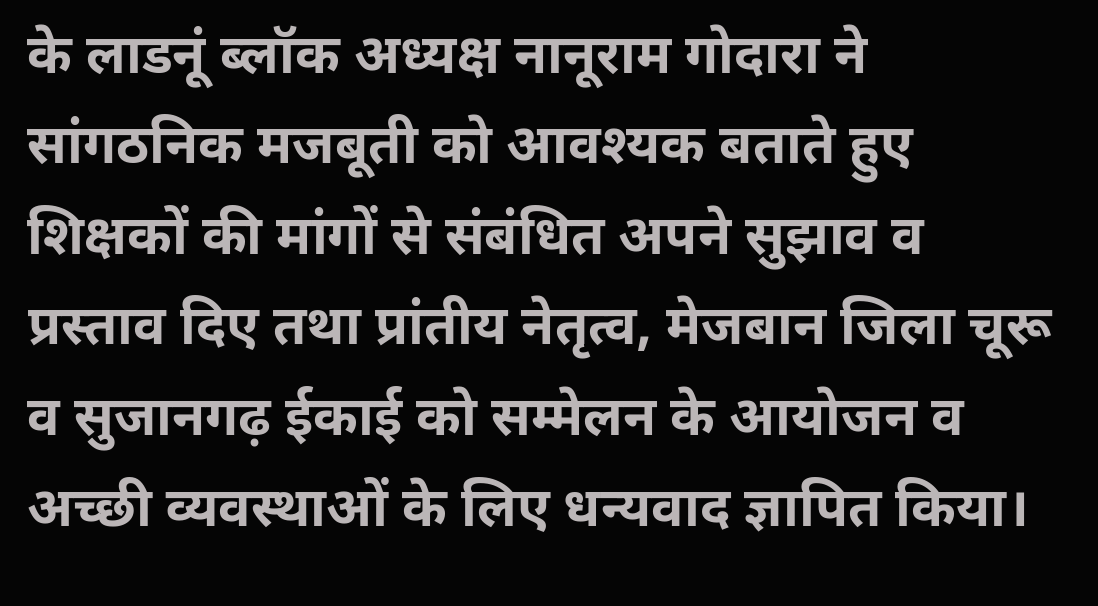के लाडनूं ब्लॉक अध्यक्ष नानूराम गोदारा ने सांगठनिक मजबूती को आवश्यक बताते हुए शिक्षकों की मांगों से संबंधित अपने सुझाव व प्रस्ताव दिए तथा प्रांतीय नेतृत्व, मेजबान जिला चूरू व सुजानगढ़ ईकाई को सम्मेलन के आयोजन व अच्छी व्यवस्थाओं के लिए धन्यवाद ज्ञापित किया।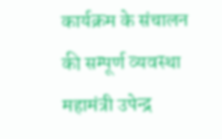कार्यक्रम के संचालन की सम्पूर्ण व्यवस्था महामंत्री उपेन्द्र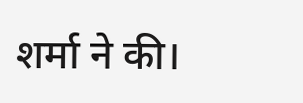शर्मा ने की।